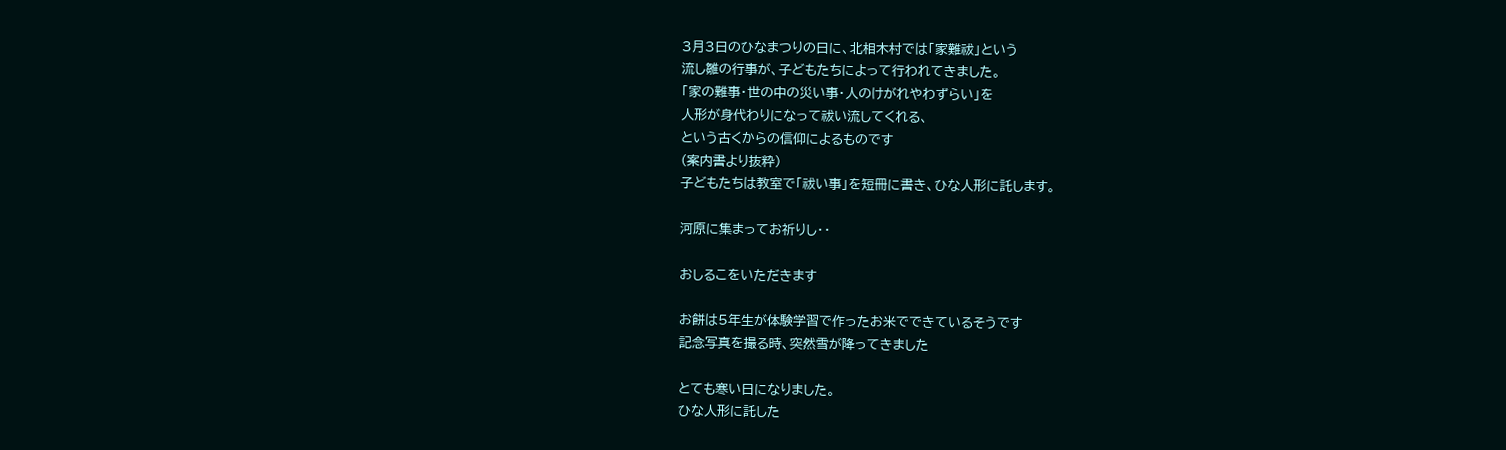3月3日のひなまつりの日に、北相木村では「家難祓」という
流し雛の行事が、子どもたちによって行われてきました。
「家の難事・世の中の災い事・人のけがれやわずらい」を
人形が身代わりになって祓い流してくれる、
という古くからの信仰によるものです
(案内書より抜粋)
子どもたちは教室で「祓い事」を短冊に書き、ひな人形に託します。

河原に集まってお祈りし・・

おしるこをいただきます

お餅は5年生が体験学習で作ったお米でできているそうです
記念写真を撮る時、突然雪が降ってきました

とても寒い日になりました。
ひな人形に託した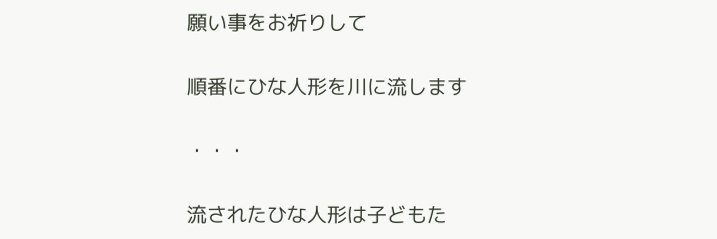願い事をお祈りして

順番にひな人形を川に流します

・・・

流されたひな人形は子どもた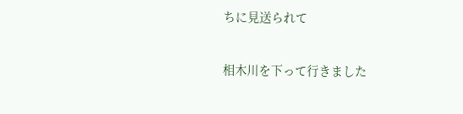ちに見送られて

相木川を下って行きました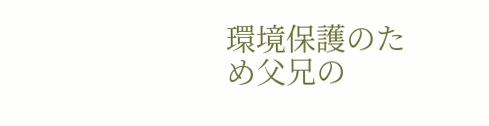環境保護のため父兄の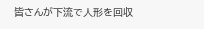皆さんが下流で人形を回収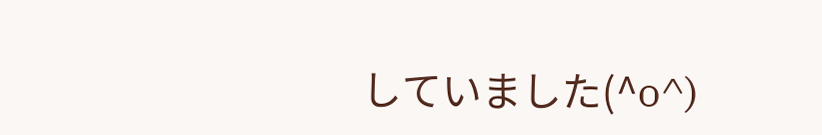していました(^o^)